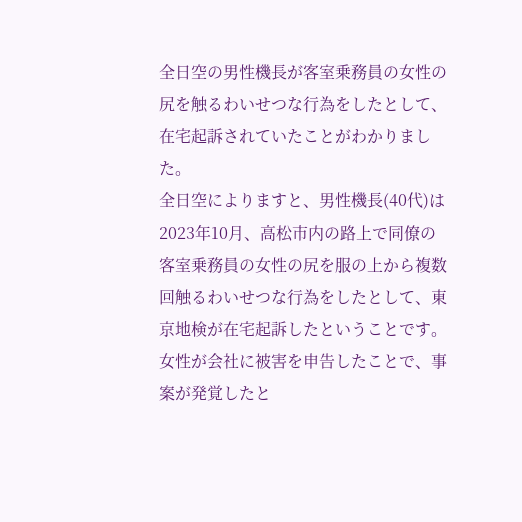全日空の男性機長が客室乗務員の女性の尻を触るわいせつな行為をしたとして、在宅起訴されていたことがわかりました。
全日空によりますと、男性機長(40代)は2023年10月、高松市内の路上で同僚の客室乗務員の女性の尻を服の上から複数回触るわいせつな行為をしたとして、東京地検が在宅起訴したということです。
女性が会社に被害を申告したことで、事案が発覚したと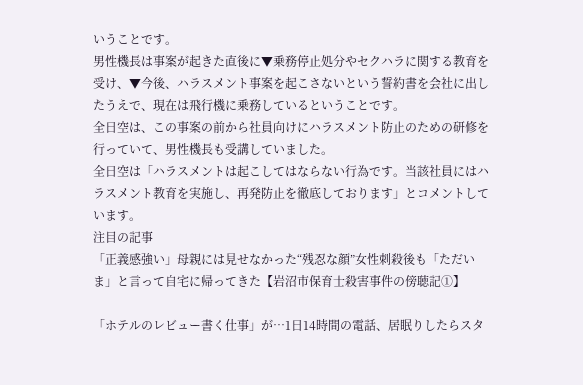いうことです。
男性機長は事案が起きた直後に▼乗務停止処分やセクハラに関する教育を受け、▼今後、ハラスメント事案を起こさないという誓約書を会社に出したうえで、現在は飛行機に乗務しているということです。
全日空は、この事案の前から社員向けにハラスメント防止のための研修を行っていて、男性機長も受講していました。
全日空は「ハラスメントは起こしてはならない行為です。当該社員にはハラスメント教育を実施し、再発防止を徹底しております」とコメントしています。
注目の記事
「正義感強い」母親には見せなかった“残忍な顔”女性刺殺後も「ただいま」と言って自宅に帰ってきた【岩沼市保育士殺害事件の傍聴記①】

「ホテルのレビュー書く仕事」が…1日14時間の電話、居眠りしたらスタ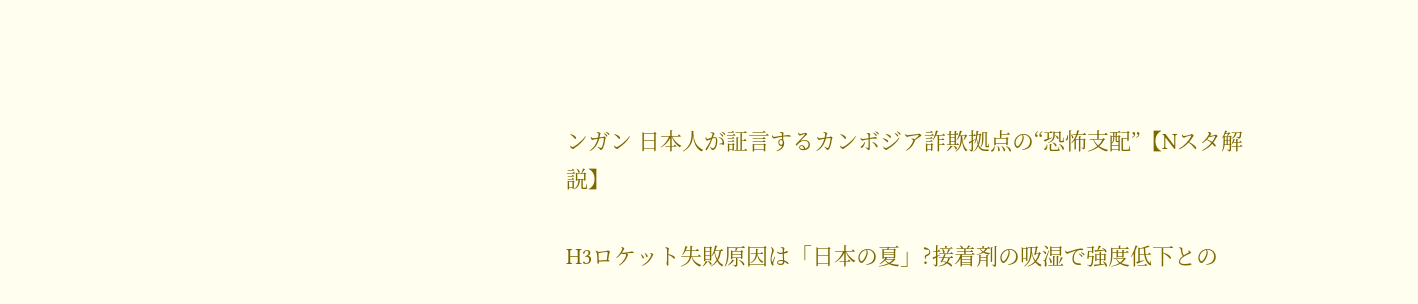ンガン 日本人が証言するカンボジア詐欺拠点の“恐怖支配”【Nスタ解説】

H3ロケット失敗原因は「日本の夏」?接着剤の吸湿で強度低下との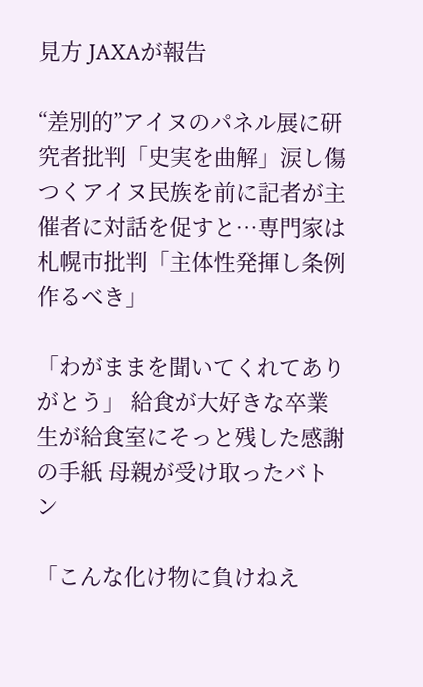見方 JAXAが報告

“差別的”アイヌのパネル展に研究者批判「史実を曲解」涙し傷つくアイヌ民族を前に記者が主催者に対話を促すと…専門家は札幌市批判「主体性発揮し条例作るべき」

「わがままを聞いてくれてありがとう」 給食が大好きな卒業生が給食室にそっと残した感謝の手紙 母親が受け取ったバトン

「こんな化け物に負けねえ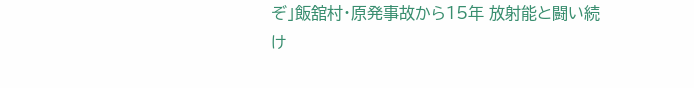ぞ」飯舘村・原発事故から15年 放射能と闘い続け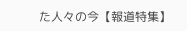た人々の今【報道特集】